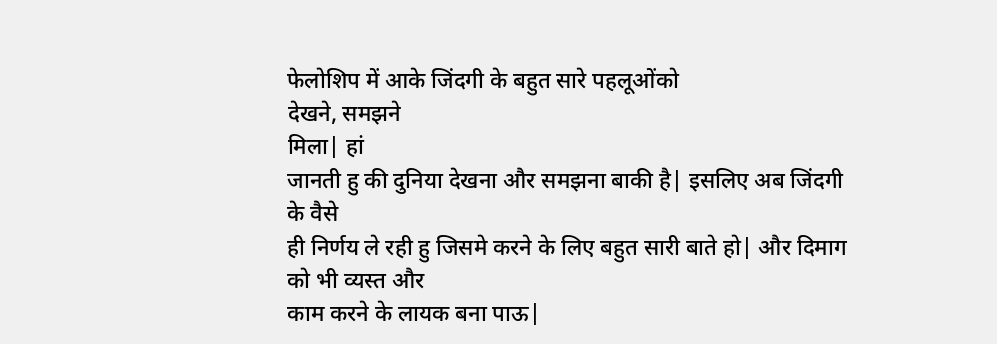फेलोशिप में आके जिंदगी के बहुत सारे पहलूओंको
देखने, समझने
मिला| हां
जानती हु की दुनिया देखना और समझना बाकी है| इसलिए अब जिंदगी के वैसे
ही निर्णय ले रही हु जिसमे करने के लिए बहुत सारी बाते हो| और दिमाग को भी व्यस्त और
काम करने के लायक बना पाऊ|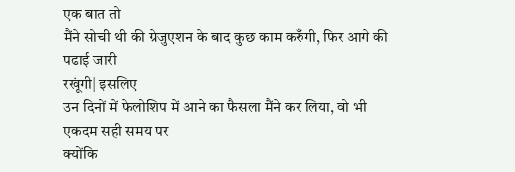एक बात तो
मैंने सोची थी की ग्रेजुएशन के बाद कुछ काम करुँगी, फिर आगे की पढाई जारी
रखूंगी| इसलिए
उन दिनों में फेलोशिप में आने का फैसला मैंने कर लिया, वो भी एकदम सही समय पर
क्योंकि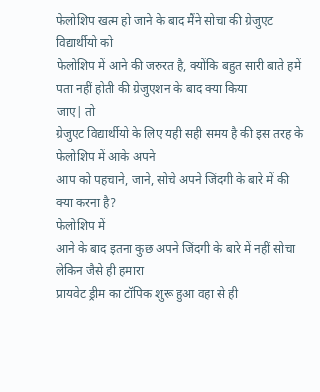फेलोशिप खत्म हो जाने के बाद मैंने सोचा की ग्रेजुएट विद्यार्थीयो को
फेलोशिप में आने की जरुरत है, क्योंकि बहुत सारी बाते हमें पता नहीं होती की ग्रेजुएशन के बाद क्या किया
जाए| तो
ग्रेजुएट विद्यार्थीयो के लिए यही सही समय है की इस तरह के फेलोशिप में आके अपने
आप को पहचाने, जाने, सोचे अपने जिंदगी के बारे में की क्या करना है?
फेलोशिप में
आने के बाद इतना कुछ अपने जिंदगी के बारे में नहीं सोचा लेकिन जैसे ही हमारा
प्रायवेट ड्रीम का टॉपिक शुरू हुआ वहा से ही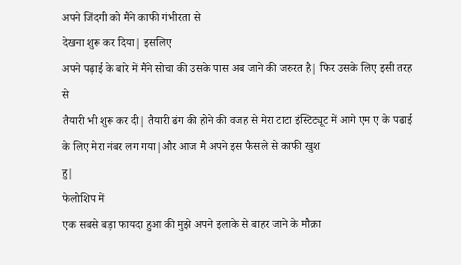अपने जिंदगी को मैंने काफी गंभीरता से
देखना शुरू कर दिया| इसलिए
अपने पढ़ाई के बारे में मैंने सोचा की उसके पास अब जाने की जरुरत है| फिर उसके लिए इसी तरह से
तैयारी भी शुरू कर दी| तैयारी ढंग की होने की वजह से मेरा टाटा इंस्टिट्यूट में आगे एम ए के पढाई
के लिए मेरा नंबर लग गया|और आज मै अपने इस फैसले से काफी खुश
हु|
फेलोशिप में
एक सबसे बड़ा फायदा हुआ की मुझे अपने इलाके से बाहर जाने के मौक़ा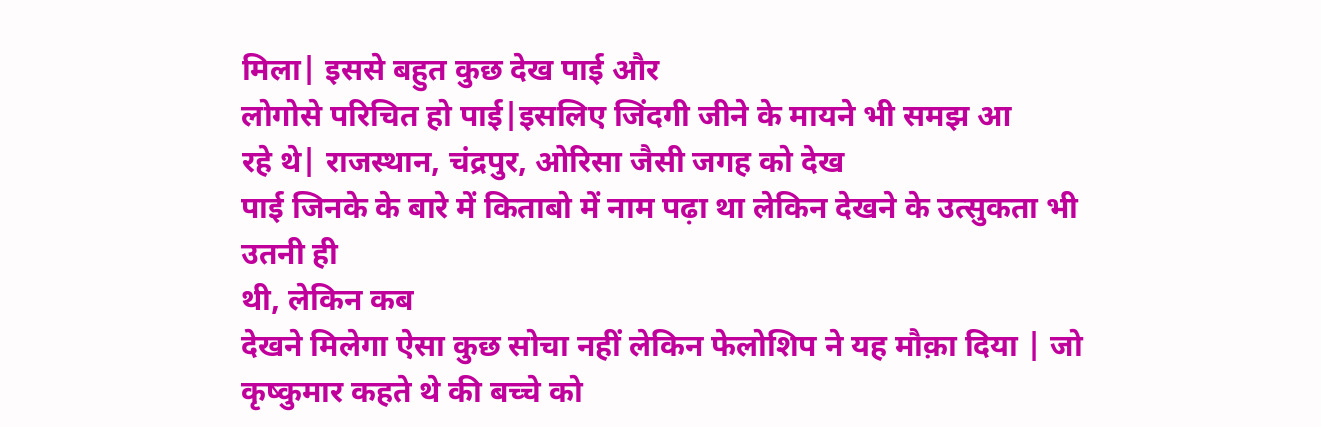मिला| इससे बहुत कुछ देख पाई और
लोगोसे परिचित हो पाई|इसलिए जिंदगी जीने के मायने भी समझ आ
रहे थे| राजस्थान, चंद्रपुर, ओरिसा जैसी जगह को देख
पाई जिनके के बारे में किताबो में नाम पढ़ा था लेकिन देखने के उत्सुकता भी उतनी ही
थी, लेकिन कब
देखने मिलेगा ऐसा कुछ सोचा नहीं लेकिन फेलोशिप ने यह मौक़ा दिया | जो कृष्कुमार कहते थे की बच्चे को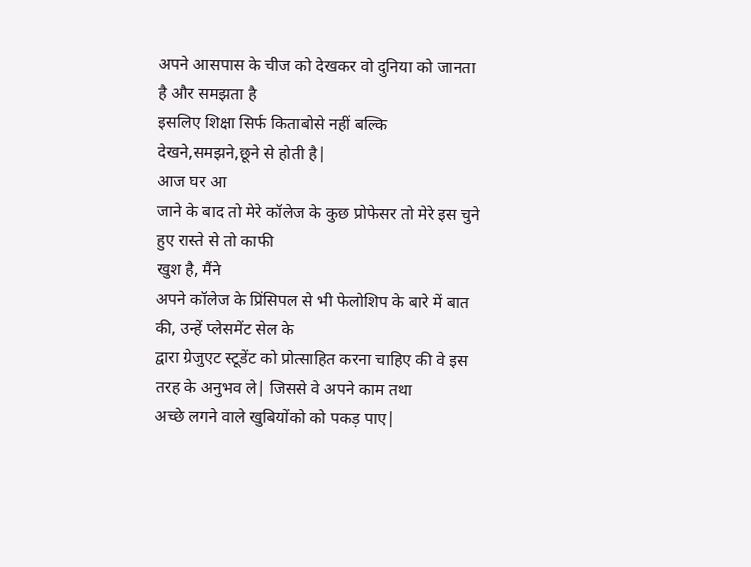अपने आसपास के चीज को देखकर वो दुनिया को जानता है और समझता है
इसलिए शिक्षा सिर्फ किताबोसे नहीं बल्कि देखने,समझने,छूने से होती है|
आज घर आ
जाने के बाद तो मेरे कॉलेज के कुछ प्रोफेसर तो मेरे इस चुने हुए रास्ते से तो काफी
खुश है, मैंने
अपने कॉलेज के प्रिंसिपल से भी फेलोशिप के बारे में बात की, उन्हें प्लेसमेंट सेल के
द्वारा ग्रेजुएट स्टूडेंट को प्रोत्साहित करना चाहिए की वे इस तरह के अनुभव ले| जिससे वे अपने काम तथा
अच्छे लगने वाले खुबियोंको को पकड़ पाए|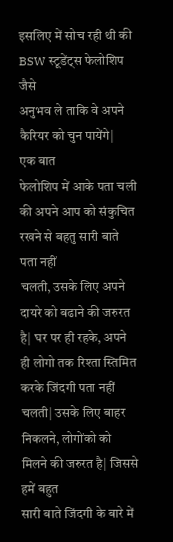इसलिए में सोच रही थी की BSW स्टूडेंट्स फेलोशिप जैसे
अनुभव ले ताकि वे अपने कैरियर को चुन पायेंगे|
एक बात
फेलोशिप में आके पता चली की अपने आप को संकुचित रखने से बहतु सारी बाते पता नहीं
चलती, उसके लिए अपने दायरे को बढाने की जरुरत है| घर पर ही रहके, अपने ही लोगो तक रिश्ता स्तिमित
करके जिंदगी पता नहीं चलती| उसके लिए बाहर निकलने, लोगोंको को मिलने की जरुरत है| जिससे हमें बहुत
सारी बाते जिंदगी के बारे में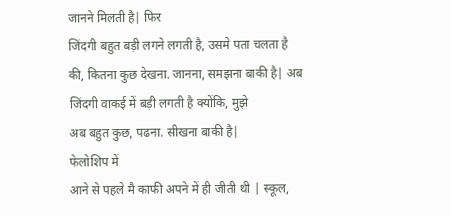जानने मिलती है| फिर
जिंदगी बहुत बड़ी लगने लगती है, उसमे पता चलता है की, कितना कुछ देखना. जानना, समझना बाकी है| अब जिंदगी वाकई में बड़ी लगती है क्योंकि, मुझे
अब बहुत कुछ, पढना. सीखना बाकी है|
फेलोशिप में
आने से पहले मै काफी अपने में ही जीती थी | स्कूल,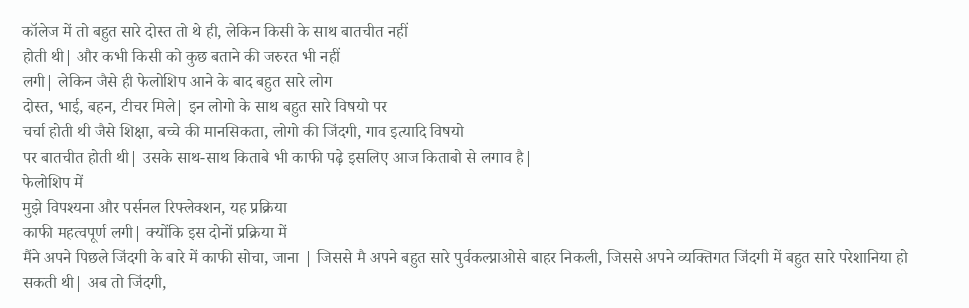कॉलेज में तो बहुत सारे दोस्त तो थे ही, लेकिन किसी के साथ बातचीत नहीं
होती थी| और कभी किसी को कुछ बताने की जरुरत भी नहीं
लगी| लेकिन जैसे ही फेलोशिप आने के बाद बहुत सारे लोग
दोस्त, भाई, बहन, टीचर मिले| इन लोगो के साथ बहुत सारे विषयो पर
चर्चा होती थी जैसे शिक्षा, बच्चे की मानसिकता, लोगो की जिंदगी, गाव इत्यादि विषयो
पर बातचीत होती थी| उसके साथ-साथ किताबे भी काफी पढ़े इसलिए आज किताबो से लगाव है|
फेलोशिप में
मुझे विपश्यना और पर्सनल रिफ्लेक्शन, यह प्रक्रिया
काफी महत्वपूर्ण लगी| क्योंकि इस दोनों प्रक्रिया में
मैंने अपने पिछले जिंदगी के बारे में काफी सोचा, जाना | जिससे मै अपने बहुत सारे पुर्वकल्प्नाओसे बाहर निकली, जिससे अपने व्यक्तिगत जिंदगी में बहुत सारे परेशानिया हो सकती थी| अब तो जिंदगी,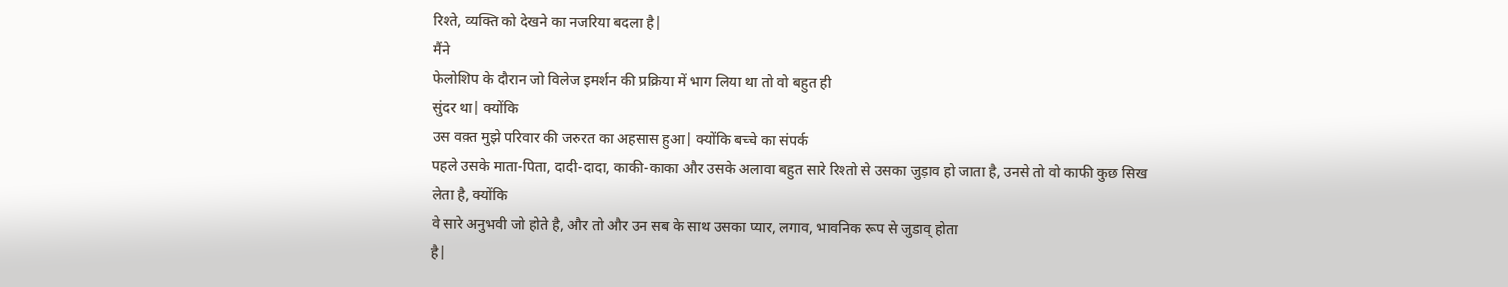रिश्ते, व्यक्ति को देखने का नजरिया बदला है|
मैंने
फेलोशिप के दौरान जो विलेज इमर्शन की प्रक्रिया में भाग लिया था तो वो बहुत ही
सुंदर था| क्योंकि
उस वक़्त मुझे परिवार की जरुरत का अहसास हुआ| क्योंकि बच्चे का संपर्क
पहले उसके माता-पिता, दादी-दादा, काकी-काका और उसके अलावा बहुत सारे रिश्तो से उसका जुड़ाव हो जाता है, उनसे तो वो काफी कुछ सिख
लेता है, क्योंकि
वे सारे अनुभवी जो होते है, और तो और उन सब के साथ उसका प्यार, लगाव, भावनिक रूप से जुडाव् होता
है|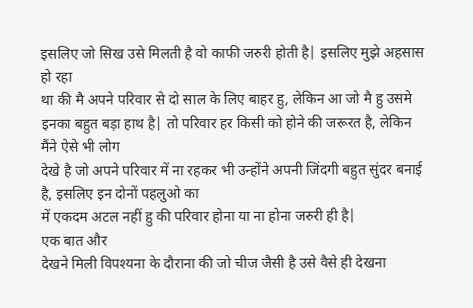इसलिए जो सिख उसे मिलती है वो काफी जरुरी होती है| इसलिए मुझे अहसास हो रहा
था की मै अपने परिवार से दो साल के लिए बाहर हु, लेकिन आ जो मै हु उसमे
इनका बहुत बड़ा हाथ है| तो परिवार हर किसी को होने की जरूरत है, लेकिन मैंने ऐसे भी लोग
देखे है जो अपने परिवार में ना रहकर भी उन्होंने अपनी जिंदगी बहुत सुंदर बनाई है, इसलिए इन दोनों पहलुओ का
में एकदम अटल नहीं हु की परिवार होना या ना होना जरुरी ही है|
एक बात और
देखने मिली विपश्यना के दौराना की जो चीज जैसी है उसे वैसे ही देखना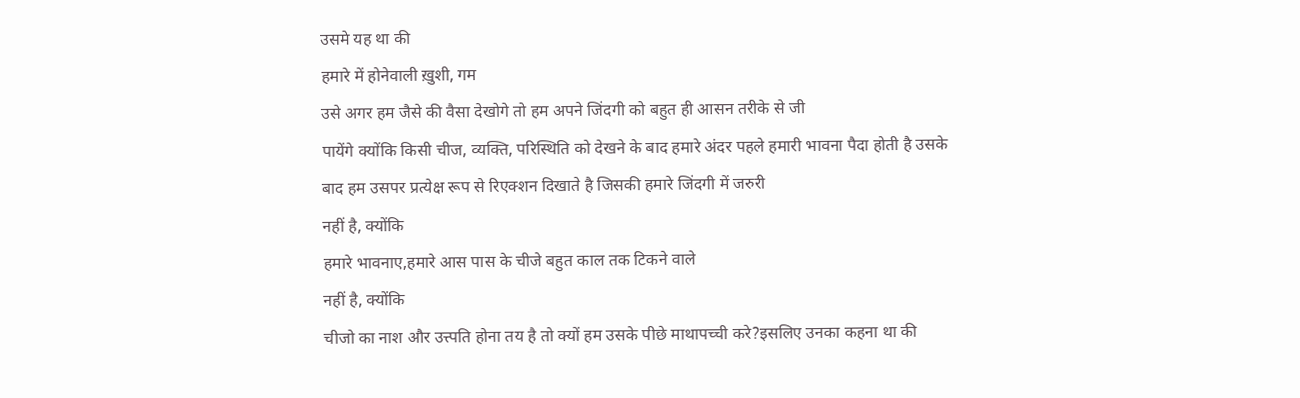उसमे यह था की
हमारे में होनेवाली ख़ुशी, गम
उसे अगर हम जैसे की वैसा देखोगे तो हम अपने जिंदगी को बहुत ही आसन तरीके से जी
पायेंगे क्योंकि किसी चीज, व्यक्ति, परिस्थिति को देखने के बाद हमारे अंदर पहले हमारी भावना पैदा होती है उसके
बाद हम उसपर प्रत्येक्ष रूप से रिएक्शन दिखाते है जिसकी हमारे जिंदगी में जरुरी
नहीं है, क्योंकि
हमारे भावनाए,हमारे आस पास के चीजे बहुत काल तक टिकने वाले
नहीं है, क्योंकि
चीजो का नाश और उत्त्पति होना तय है तो क्यों हम उसके पीछे माथापच्ची करे?इसलिए उनका कहना था की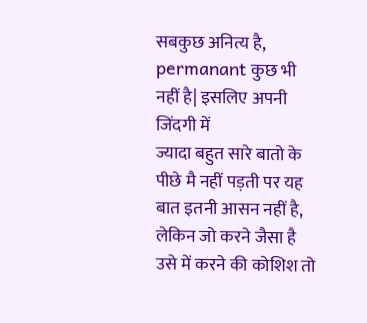सबकुछ अनित्य है, permanant कुछ भी नहीं है| इसलिए अपनी जिंदगी में
ज्यादा बहुत सारे बातो के पीछे मै नहीं पड़ती पर यह बात इतनी आसन नहीं है, लेकिन जो करने जैसा है
उसे में करने की कोशिश तो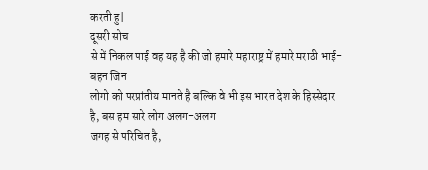करती हु|
दूसरी सोच
से में निकल पाई वह यह है की जो हमारे महाराष्ट्र में हमारे मराठी भाई-बहन जिन
लोगो को परप्रांतीय मानते है बल्कि वे भी इस भारत देश के हिस्सेदार है, बस हम सारे लोग अलग-अलग
जगह से परिचित है,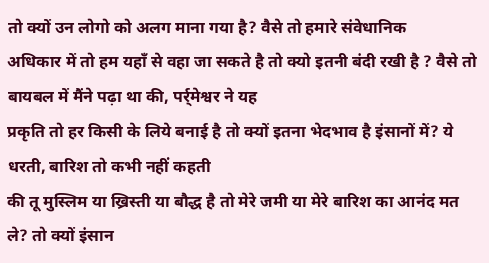तो क्यों उन लोगो को अलग माना गया है? वैसे तो हमारे संवेधानिक
अधिकार में तो हम यहाँ से वहा जा सकते है तो क्यो इतनी बंदी रखी है ? वैसे तो बायबल में मैंने पढ़ा था की, पर्र्मेश्वर ने यह
प्रकृति तो हर किसी के लिये बनाई है तो क्यों इतना भेदभाव है इंसानों में? ये धरती, बारिश तो कभी नहीं कहती
की तू मुस्लिम या ख्रिस्ती या बौद्ध है तो मेरे जमी या मेरे बारिश का आनंद मत ले? तो क्यों इंसान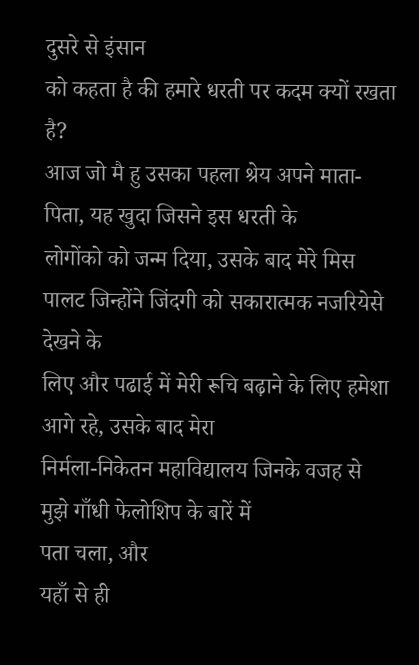दुसरे से इंसान
को कहता है की हमारे धरती पर कदम क्यों रखता है?
आज जो मै हु उसका पहला श्रेय अपने माता-पिता, यह खुदा जिसने इस धरती के
लोगोंको को जन्म दिया, उसके बाद मेरे मिस पालट जिन्होंने जिंदगी को सकारात्मक नजरियेसे देखने के
लिए और पढाई में मेरी रूचि बढ़ाने के लिए हमेशा आगे रहे, उसके बाद मेरा
निर्मला-निकेतन महाविद्यालय जिनके वजह से मुझे गाँधी फेलोशिप के बारें में
पता चला, और
यहाँ से ही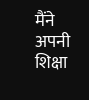मैंने अपनी शिक्षा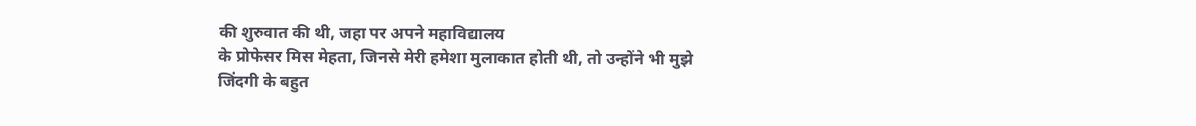की शुरुवात की थी, जहा पर अपने महाविद्यालय
के प्रोफेसर मिस मेहता, जिनसे मेरी हमेशा मुलाकात होती थी, तो उन्होंने भी मुझे
जिंदगी के बहुत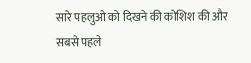सारे पहलुओ को दिखने की कोशिश की और सबसे पहले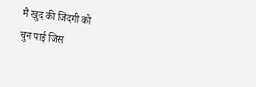मै खुद की जिंदगी को
चुन पाई जिस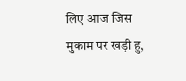लिए आज जिस मुकाम पर खड़ी हु,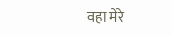वहा मेरे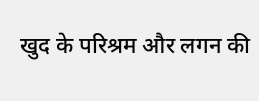खुद के परिश्रम और लगन की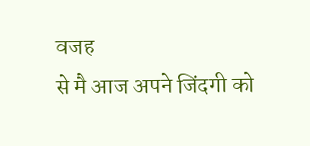वजह
से मै आज अपने जिंदगी को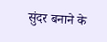सुंदर बनाने के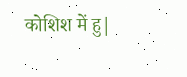कोशिश में हु|